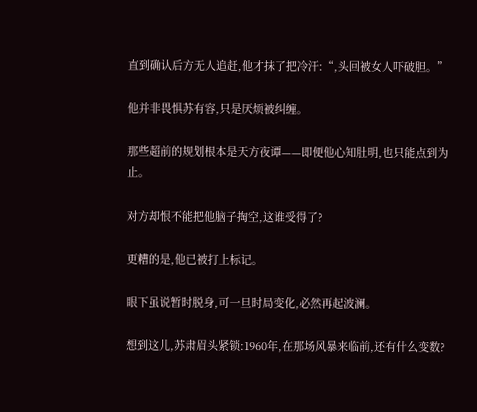直到确认后方无人追赶,他才抹了把冷汗:“,头回被女人吓破胆。”

他并非畏惧苏有容,只是厌烦被纠缠。

那些超前的规划根本是天方夜谭——即便他心知肚明,也只能点到为止。

对方却恨不能把他脑子掏空,这谁受得了?

更糟的是,他已被打上标记。

眼下虽说暂时脱身,可一旦时局变化,必然再起波澜。

想到这儿,苏肃眉头紧锁:1960年,在那场风暴来临前,还有什么变数?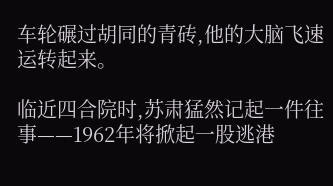车轮碾过胡同的青砖,他的大脑飞速运转起来。

临近四合院时,苏肃猛然记起一件往事——1962年将掀起一股逃港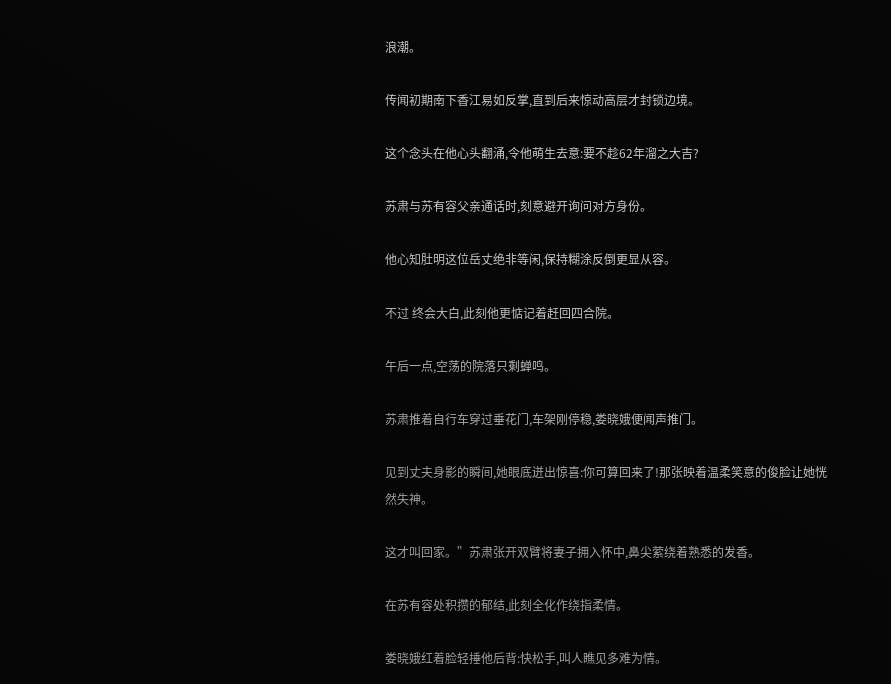浪潮。

传闻初期南下香江易如反掌,直到后来惊动高层才封锁边境。

这个念头在他心头翻涌,令他萌生去意:要不趁62年溜之大吉?

苏肃与苏有容父亲通话时,刻意避开询问对方身份。

他心知肚明这位岳丈绝非等闲,保持糊涂反倒更显从容。

不过 终会大白,此刻他更惦记着赶回四合院。

午后一点,空荡的院落只剩蝉鸣。

苏肃推着自行车穿过垂花门,车架刚停稳,娄晓娥便闻声推门。

见到丈夫身影的瞬间,她眼底迸出惊喜:你可算回来了!那张映着温柔笑意的俊脸让她恍然失神。

这才叫回家。”苏肃张开双臂将妻子拥入怀中,鼻尖萦绕着熟悉的发香。

在苏有容处积攒的郁结,此刻全化作绕指柔情。

娄晓娥红着脸轻捶他后背:快松手,叫人瞧见多难为情。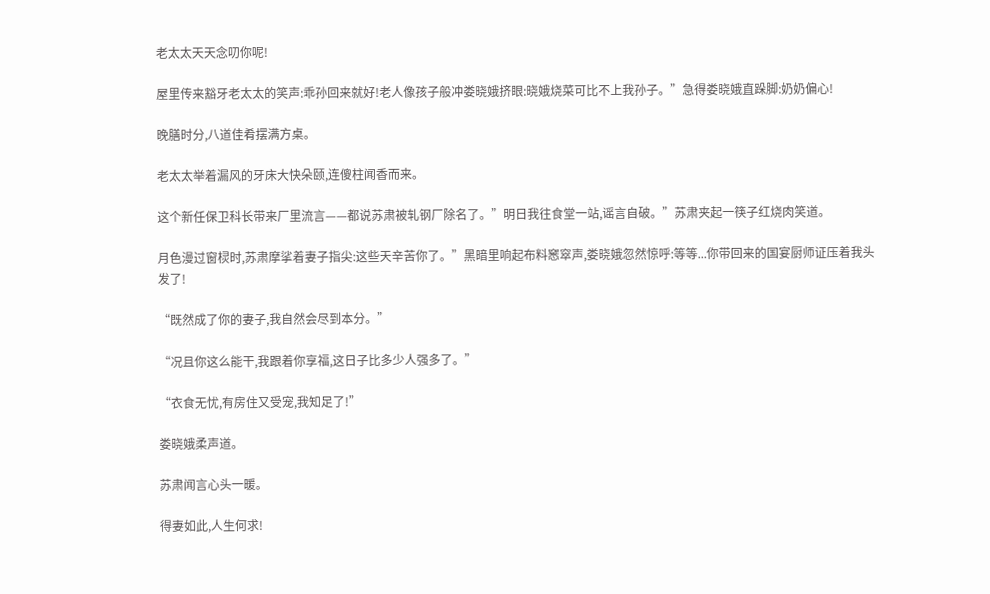老太太天天念叨你呢!

屋里传来豁牙老太太的笑声:乖孙回来就好!老人像孩子般冲娄晓娥挤眼:晓娥烧菜可比不上我孙子。”急得娄晓娥直跺脚:奶奶偏心!

晚膳时分,八道佳肴摆满方桌。

老太太举着漏风的牙床大快朵颐,连傻柱闻香而来。

这个新任保卫科长带来厂里流言——都说苏肃被轧钢厂除名了。”明日我往食堂一站,谣言自破。”苏肃夹起一筷子红烧肉笑道。

月色漫过窗棂时,苏肃摩挲着妻子指尖:这些天辛苦你了。”黑暗里响起布料窸窣声,娄晓娥忽然惊呼:等等...你带回来的国宴厨师证压着我头发了!

“既然成了你的妻子,我自然会尽到本分。”

“况且你这么能干,我跟着你享福,这日子比多少人强多了。”

“衣食无忧,有房住又受宠,我知足了!”

娄晓娥柔声道。

苏肃闻言心头一暖。

得妻如此,人生何求!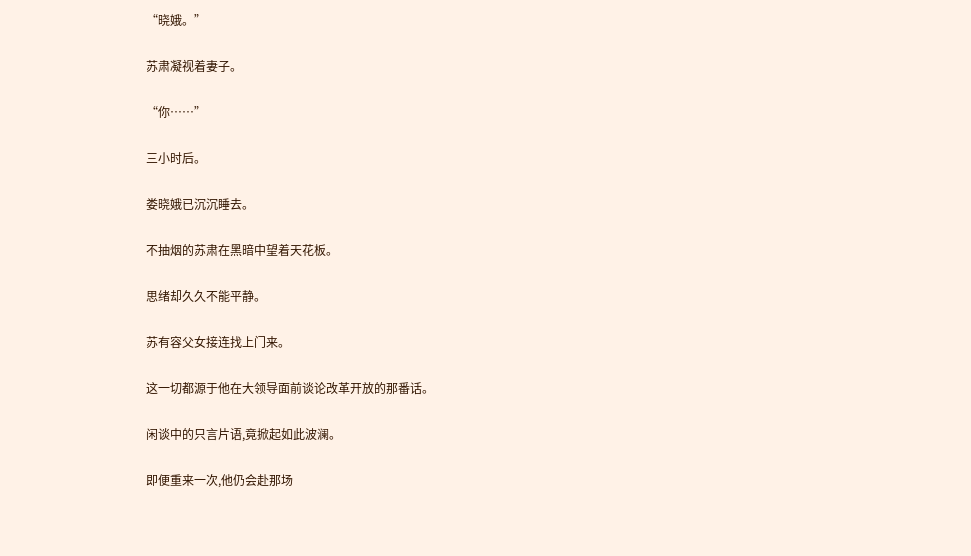“晓娥。”

苏肃凝视着妻子。

“你……”

三小时后。

娄晓娥已沉沉睡去。

不抽烟的苏肃在黑暗中望着天花板。

思绪却久久不能平静。

苏有容父女接连找上门来。

这一切都源于他在大领导面前谈论改革开放的那番话。

闲谈中的只言片语,竟掀起如此波澜。

即便重来一次,他仍会赴那场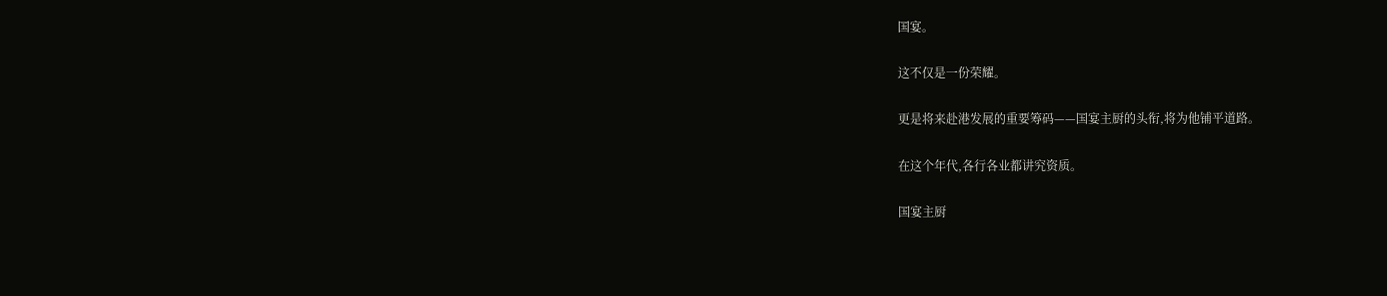国宴。

这不仅是一份荣耀。

更是将来赴港发展的重要筹码——国宴主厨的头衔,将为他铺平道路。

在这个年代,各行各业都讲究资质。

国宴主厨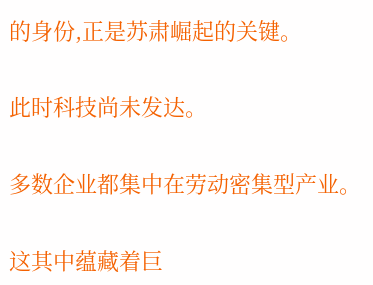的身份,正是苏肃崛起的关键。

此时科技尚未发达。

多数企业都集中在劳动密集型产业。

这其中蕴藏着巨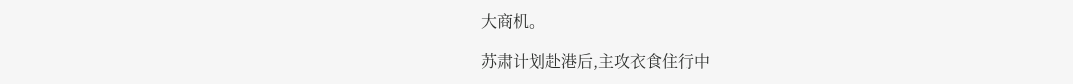大商机。

苏肃计划赴港后,主攻衣食住行中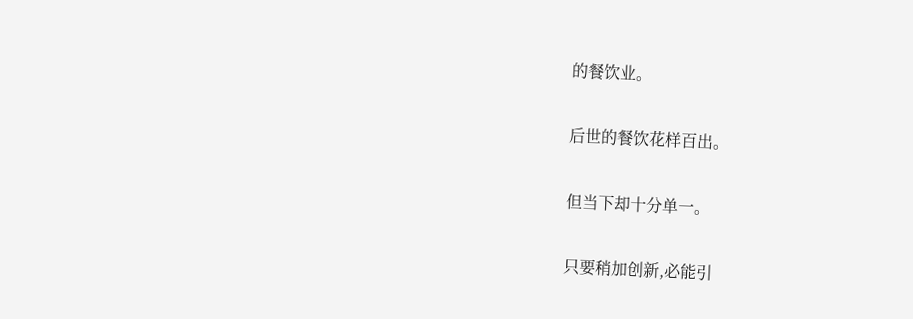的餐饮业。

后世的餐饮花样百出。

但当下却十分单一。

只要稍加创新,必能引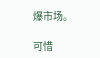爆市场。

可惜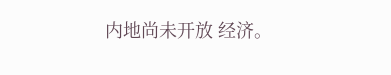内地尚未开放 经济。